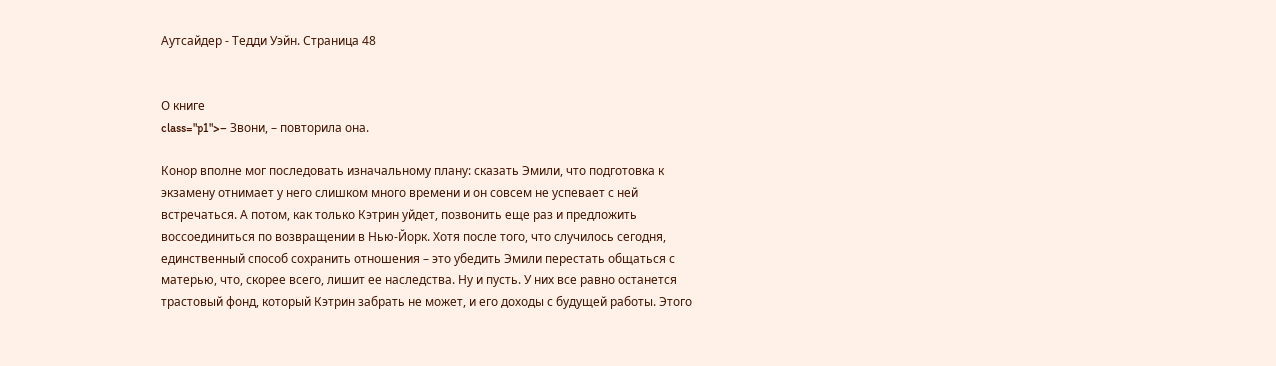Аутсайдер - Тедди Уэйн. Страница 48


О книге
class="p1">– Звони, – повторила она.

Конор вполне мог последовать изначальному плану: сказать Эмили, что подготовка к экзамену отнимает у него слишком много времени и он совсем не успевает с ней встречаться. А потом, как только Кэтрин уйдет, позвонить еще раз и предложить воссоединиться по возвращении в Нью-Йорк. Хотя после того, что случилось сегодня, единственный способ сохранить отношения – это убедить Эмили перестать общаться с матерью, что, скорее всего, лишит ее наследства. Ну и пусть. У них все равно останется трастовый фонд, который Кэтрин забрать не может, и его доходы с будущей работы. Этого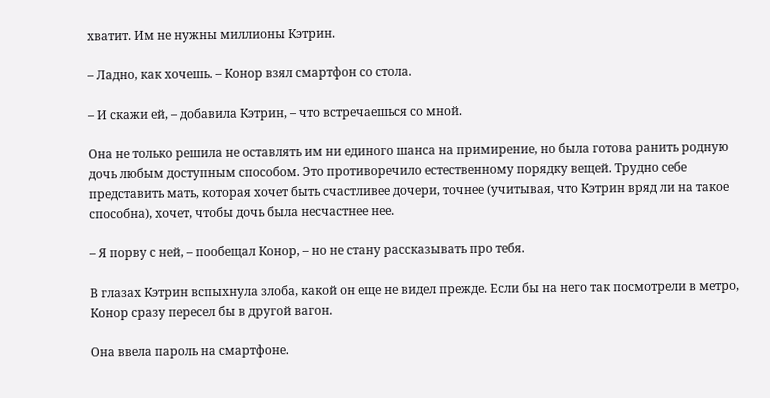хватит. Им не нужны миллионы Кэтрин.

– Ладно, как хочешь. – Конор взял смартфон со стола.

– И скажи ей, – добавила Кэтрин, – что встречаешься со мной.

Она не только решила не оставлять им ни единого шанса на примирение, но была готова ранить родную дочь любым доступным способом. Это противоречило естественному порядку вещей. Трудно себе представить мать, которая хочет быть счастливее дочери, точнее (учитывая, что Кэтрин вряд ли на такое способна), хочет, чтобы дочь была несчастнее нее.

– Я порву с ней, – пообещал Конор, – но не стану рассказывать про тебя.

В глазах Кэтрин вспыхнула злоба, какой он еще не видел прежде. Если бы на него так посмотрели в метро, Конор сразу пересел бы в другой вагон.

Она ввела пароль на смартфоне.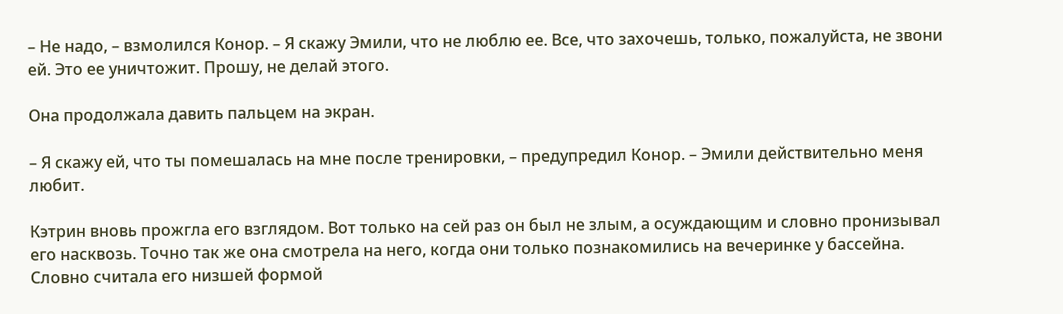– Не надо, – взмолился Конор. – Я скажу Эмили, что не люблю ее. Все, что захочешь, только, пожалуйста, не звони ей. Это ее уничтожит. Прошу, не делай этого.

Она продолжала давить пальцем на экран.

– Я скажу ей, что ты помешалась на мне после тренировки, – предупредил Конор. – Эмили действительно меня любит.

Кэтрин вновь прожгла его взглядом. Вот только на сей раз он был не злым, а осуждающим и словно пронизывал его насквозь. Точно так же она смотрела на него, когда они только познакомились на вечеринке у бассейна. Словно считала его низшей формой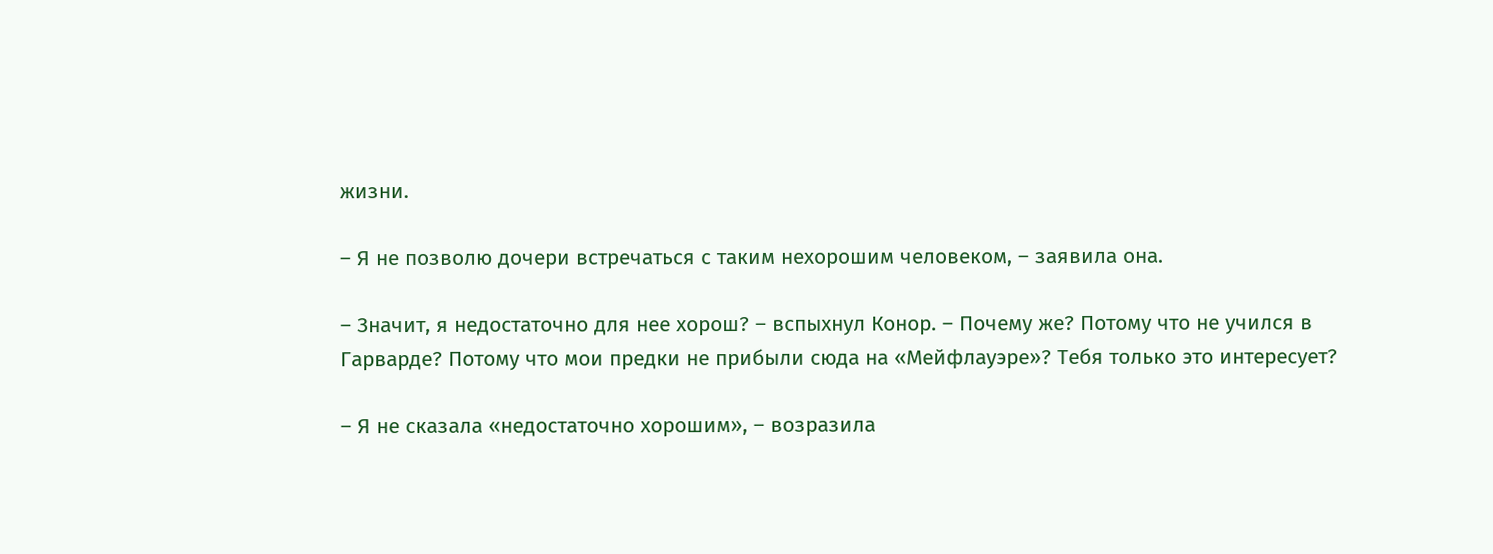жизни.

– Я не позволю дочери встречаться с таким нехорошим человеком, – заявила она.

– Значит, я недостаточно для нее хорош? – вспыхнул Конор. – Почему же? Потому что не учился в Гарварде? Потому что мои предки не прибыли сюда на «Мейфлауэре»? Тебя только это интересует?

– Я не сказала «недостаточно хорошим», – возразила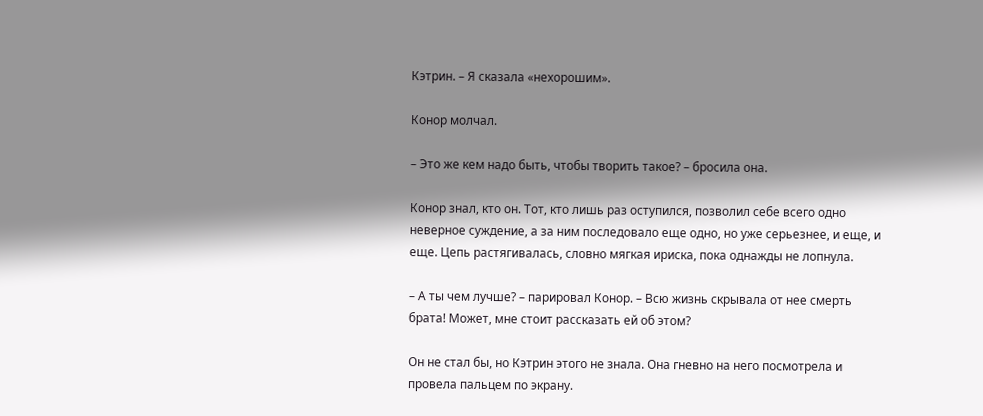Кэтрин. – Я сказала «нехорошим».

Конор молчал.

– Это же кем надо быть, чтобы творить такое? – бросила она.

Конор знал, кто он. Тот, кто лишь раз оступился, позволил себе всего одно неверное суждение, а за ним последовало еще одно, но уже серьезнее, и еще, и еще. Цепь растягивалась, словно мягкая ириска, пока однажды не лопнула.

– А ты чем лучше? – парировал Конор. – Всю жизнь скрывала от нее смерть брата! Может, мне стоит рассказать ей об этом?

Он не стал бы, но Кэтрин этого не знала. Она гневно на него посмотрела и провела пальцем по экрану.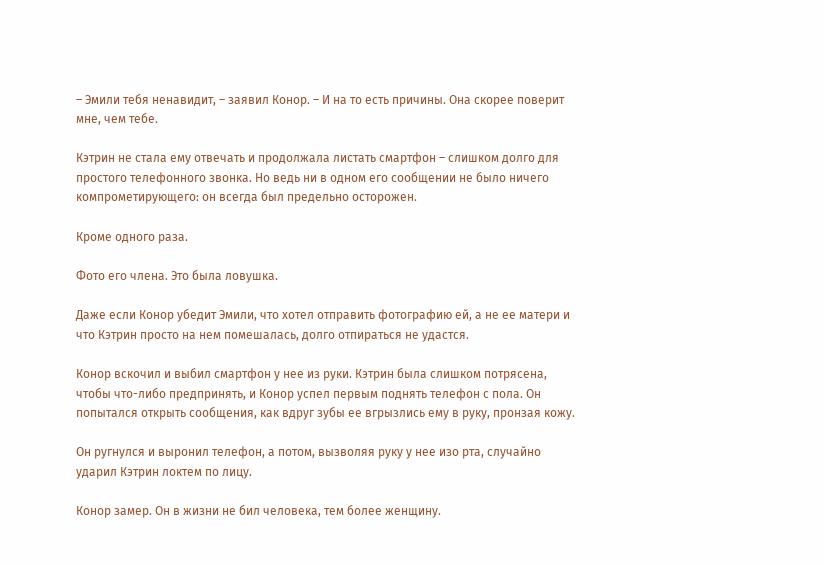– Эмили тебя ненавидит, – заявил Конор. – И на то есть причины. Она скорее поверит мне, чем тебе.

Кэтрин не стала ему отвечать и продолжала листать смартфон – слишком долго для простого телефонного звонка. Но ведь ни в одном его сообщении не было ничего компрометирующего: он всегда был предельно осторожен.

Кроме одного раза.

Фото его члена. Это была ловушка.

Даже если Конор убедит Эмили, что хотел отправить фотографию ей, а не ее матери и что Кэтрин просто на нем помешалась, долго отпираться не удастся.

Конор вскочил и выбил смартфон у нее из руки. Кэтрин была слишком потрясена, чтобы что-либо предпринять, и Конор успел первым поднять телефон с пола. Он попытался открыть сообщения, как вдруг зубы ее вгрызлись ему в руку, пронзая кожу.

Он ругнулся и выронил телефон, а потом, вызволяя руку у нее изо рта, случайно ударил Кэтрин локтем по лицу.

Конор замер. Он в жизни не бил человека, тем более женщину.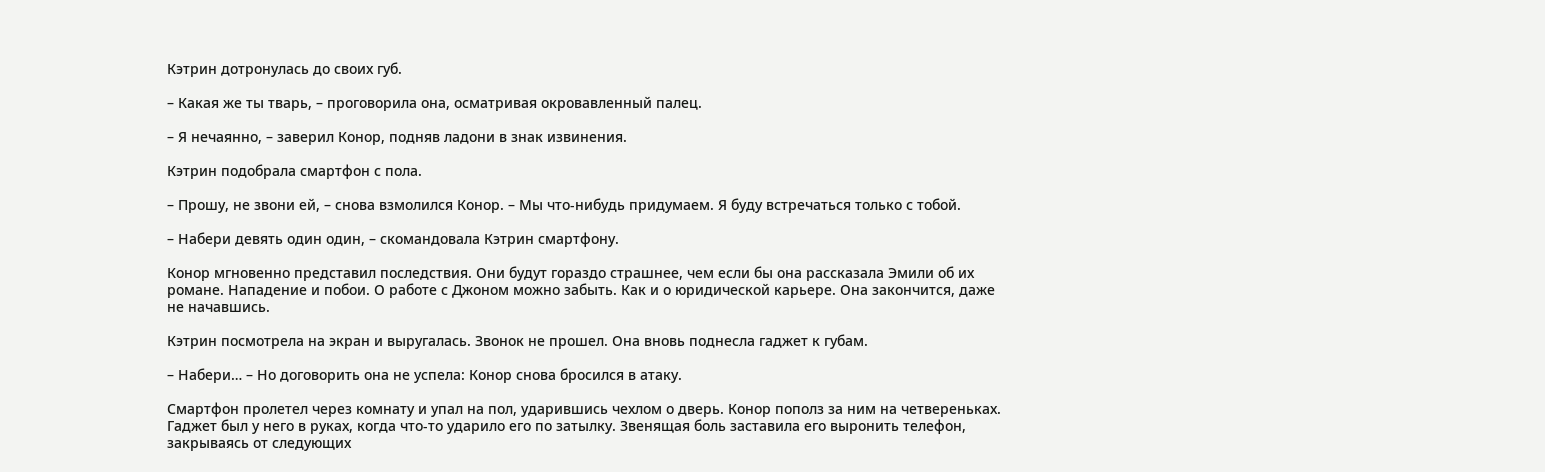Кэтрин дотронулась до своих губ.

– Какая же ты тварь, – проговорила она, осматривая окровавленный палец.

– Я нечаянно, – заверил Конор, подняв ладони в знак извинения.

Кэтрин подобрала смартфон с пола.

– Прошу, не звони ей, – снова взмолился Конор. – Мы что-нибудь придумаем. Я буду встречаться только с тобой.

– Набери девять один один, – скомандовала Кэтрин смартфону.

Конор мгновенно представил последствия. Они будут гораздо страшнее, чем если бы она рассказала Эмили об их романе. Нападение и побои. О работе с Джоном можно забыть. Как и о юридической карьере. Она закончится, даже не начавшись.

Кэтрин посмотрела на экран и выругалась. Звонок не прошел. Она вновь поднесла гаджет к губам.

– Набери… – Но договорить она не успела: Конор снова бросился в атаку.

Смартфон пролетел через комнату и упал на пол, ударившись чехлом о дверь. Конор пополз за ним на четвереньках. Гаджет был у него в руках, когда что-то ударило его по затылку. Звенящая боль заставила его выронить телефон, закрываясь от следующих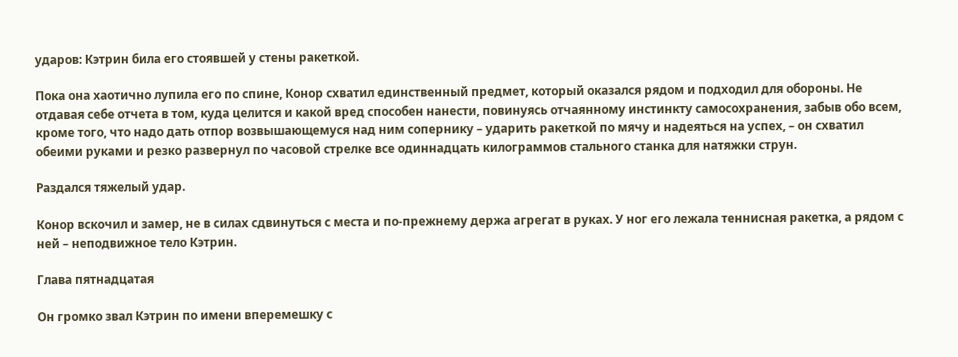ударов: Кэтрин била его стоявшей у стены ракеткой.

Пока она хаотично лупила его по спине, Конор схватил единственный предмет, который оказался рядом и подходил для обороны. Не отдавая себе отчета в том, куда целится и какой вред способен нанести, повинуясь отчаянному инстинкту самосохранения, забыв обо всем, кроме того, что надо дать отпор возвышающемуся над ним сопернику – ударить ракеткой по мячу и надеяться на успех, – он схватил обеими руками и резко развернул по часовой стрелке все одиннадцать килограммов стального станка для натяжки струн.

Раздался тяжелый удар.

Конор вскочил и замер, не в силах сдвинуться с места и по-прежнему держа агрегат в руках. У ног его лежала теннисная ракетка, а рядом с ней – неподвижное тело Кэтрин.

Глава пятнадцатая

Он громко звал Кэтрин по имени вперемешку с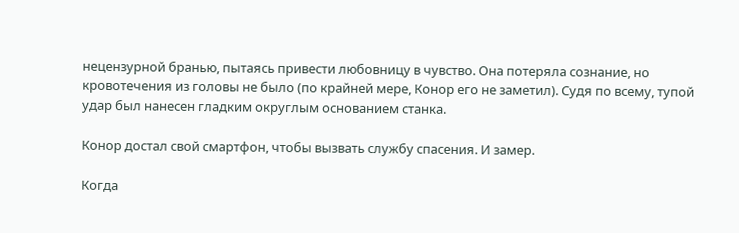нецензурной бранью, пытаясь привести любовницу в чувство. Она потеряла сознание, но кровотечения из головы не было (по крайней мере, Конор его не заметил). Судя по всему, тупой удар был нанесен гладким округлым основанием станка.

Конор достал свой смартфон, чтобы вызвать службу спасения. И замер.

Когда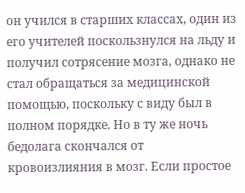он учился в старших классах, один из его учителей поскользнулся на льду и получил сотрясение мозга, однако не стал обращаться за медицинской помощью, поскольку с виду был в полном порядке. Но в ту же ночь бедолага скончался от кровоизлияния в мозг. Если простое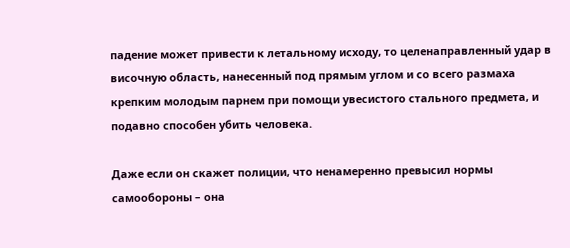падение может привести к летальному исходу, то целенаправленный удар в височную область, нанесенный под прямым углом и со всего размаха крепким молодым парнем при помощи увесистого стального предмета, и подавно способен убить человека.

Даже если он скажет полиции, что ненамеренно превысил нормы самообороны – она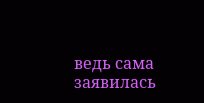ведь сама заявилась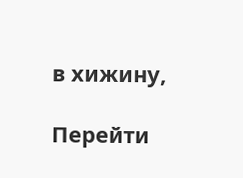в хижину,

Перейти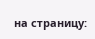на страницу: